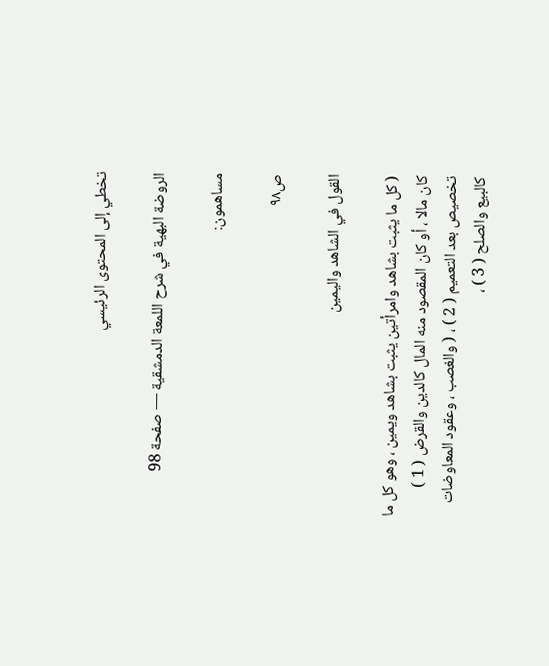تخطي إلى المحتوى الرئيسي

الروضة البهية في شرح اللمعة الدمشقية — صفحة 98

مساهمون:

ص٩٨

القول في الشاهد واليمين

( كل ما يثبت بشاهد وامرأتين يثبت بشاهد ويمين ، وهو كل ما كان مالا ، أو كان المقصود منه المال كالدين والقرض ( 1 ) تخصيص بعد التعميم ( 2 ) ، ( والغصب ، وعقود المعاوضات كالبيع والصلح ( 3 ) ،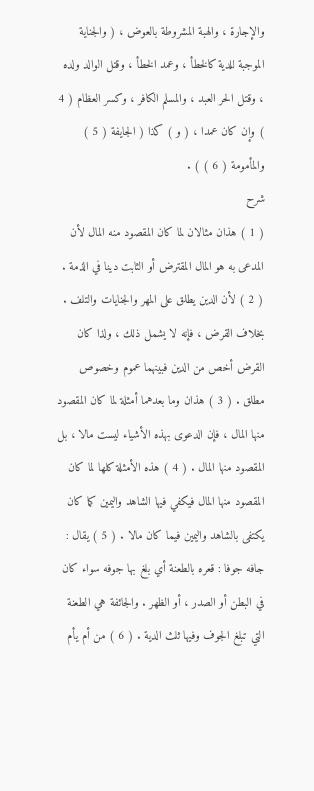والإجارة ، والهبة المشروطة بالعوض ، ( والجناية الموجبة للدية كالخطأ ، وعمد الخطأ ، وقتل الوالد ولده ، وقتل الحر العبد ، والمسلم الكافر ، وكسر العظام ( 4 ) وإن كان عمدا ، ( و ) كذا ( الجايفة ( 5 ) والمأمومة ( 6 ) ) .
شرح
( 1 ) هذان مثالان لما كان المقصود منه المال لأن المدعى به هو المال المقترض أو الثابت دينا في الذمة . ( 2 ) لأن الدين يطلق على المهر والجنايات والتلف . بخلاف القرض ، فإنه لا يشمل ذلك ، ولذا كان القرض أخص من الدين فبينهما عموم وخصوص مطلق . ( 3 ) هذان وما بعدهما أمثلة لما كان المقصود منها المال ، فإن الدعوى بهذه الأشياء ليست مالا ، بل المقصود منها المال . ( 4 ) هذه الأمثلة كلها لما كان المقصود منها المال فيكفي فيها الشاهد واليمين كما كان يكتفى بالشاهد واليمين فيما كان مالا . ( 5 ) يقال : جافه جوفا : قعره بالطعنة أي بلغ بها جوفه سواء كان في البطن أو الصدر ، أو الظهر . والجائفة هي الطعنة التي تبلغ الجوف وفيها ثلث الدية . ( 6 ) من أم يأم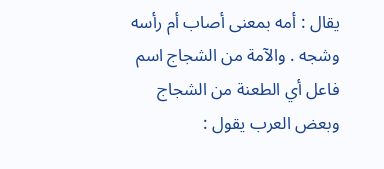يقال : أمه بمعنى أصاب أم رأسه وشجه . والآمة من الشجاج اسم فاعل أي الطعنة من الشجاج وبعض العرب يقول :